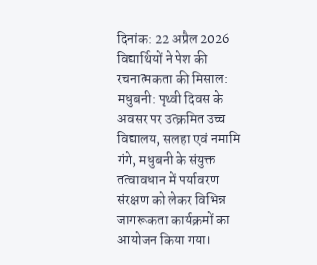दिनांक: 22 अप्रैल 2026
विद्यार्थियों ने पेश की रचनात्मकता की मिसाल:
मधुबनी: पृथ्वी दिवस के अवसर पर उत्क्रमित उच्च विद्यालय, सलहा एवं नमामि गंगे, मधुबनी के संयुक्त तत्वावधान में पर्यावरण संरक्षण को लेकर विभिन्न जागरूकता कार्यक्रमों का आयोजन किया गया।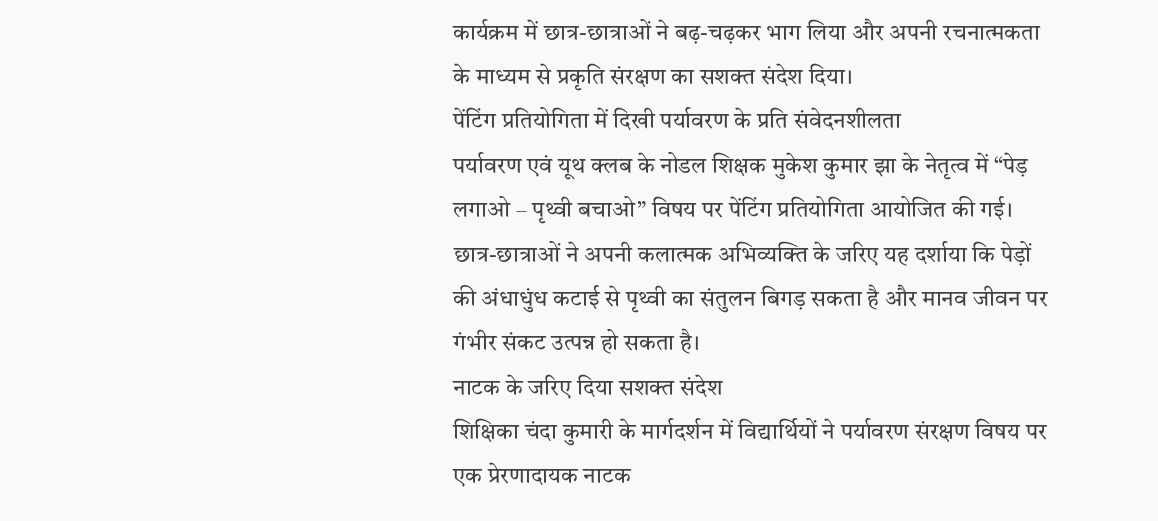कार्यक्रम में छात्र-छात्राओं ने बढ़-चढ़कर भाग लिया और अपनी रचनात्मकता के माध्यम से प्रकृति संरक्षण का सशक्त संदेश दिया।
पेंटिंग प्रतियोगिता में दिखी पर्यावरण के प्रति संवेदनशीलता
पर्यावरण एवं यूथ क्लब के नोडल शिक्षक मुकेश कुमार झा के नेतृत्व में “पेड़ लगाओ – पृथ्वी बचाओ” विषय पर पेंटिंग प्रतियोगिता आयोजित की गई।
छात्र-छात्राओं ने अपनी कलात्मक अभिव्यक्ति के जरिए यह दर्शाया कि पेड़ों की अंधाधुंध कटाई से पृथ्वी का संतुलन बिगड़ सकता है और मानव जीवन पर गंभीर संकट उत्पन्न हो सकता है।
नाटक के जरिए दिया सशक्त संदेश
शिक्षिका चंदा कुमारी के मार्गदर्शन में विद्यार्थियों ने पर्यावरण संरक्षण विषय पर एक प्रेरणादायक नाटक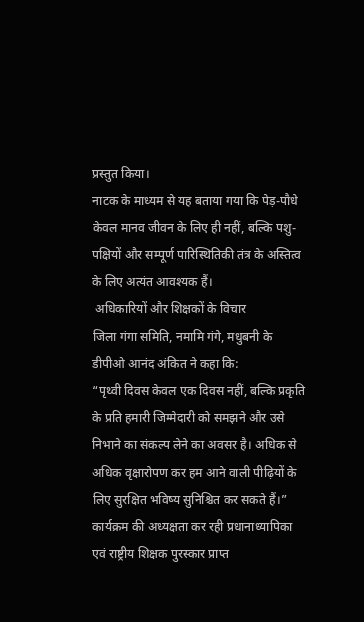प्रस्तुत किया।
नाटक के माध्यम से यह बताया गया कि पेड़-पौधे केवल मानव जीवन के लिए ही नहीं, बल्कि पशु-पक्षियों और सम्पूर्ण पारिस्थितिकी तंत्र के अस्तित्व के लिए अत्यंत आवश्यक हैं।
 अधिकारियों और शिक्षकों के विचार
जिला गंगा समिति, नमामि गंगे, मधुबनी के डीपीओ आनंद अंकित ने कहा कि:
“पृथ्वी दिवस केवल एक दिवस नहीं, बल्कि प्रकृति के प्रति हमारी जिम्मेदारी को समझने और उसे निभाने का संकल्प लेने का अवसर है। अधिक से अधिक वृक्षारोपण कर हम आने वाली पीढ़ियों के लिए सुरक्षित भविष्य सुनिश्चित कर सकते हैं।”
कार्यक्रम की अध्यक्षता कर रही प्रधानाध्यापिका एवं राष्ट्रीय शिक्षक पुरस्कार प्राप्त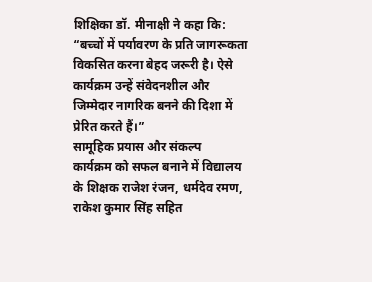शिक्षिका डॉ. मीनाक्षी ने कहा कि:
“बच्चों में पर्यावरण के प्रति जागरूकता विकसित करना बेहद जरूरी है। ऐसे कार्यक्रम उन्हें संवेदनशील और जिम्मेदार नागरिक बनने की दिशा में प्रेरित करते हैं।”
सामूहिक प्रयास और संकल्प
कार्यक्रम को सफल बनाने में विद्यालय के शिक्षक राजेश रंजन, धर्मदेव रमण, राकेश कुमार सिंह सहित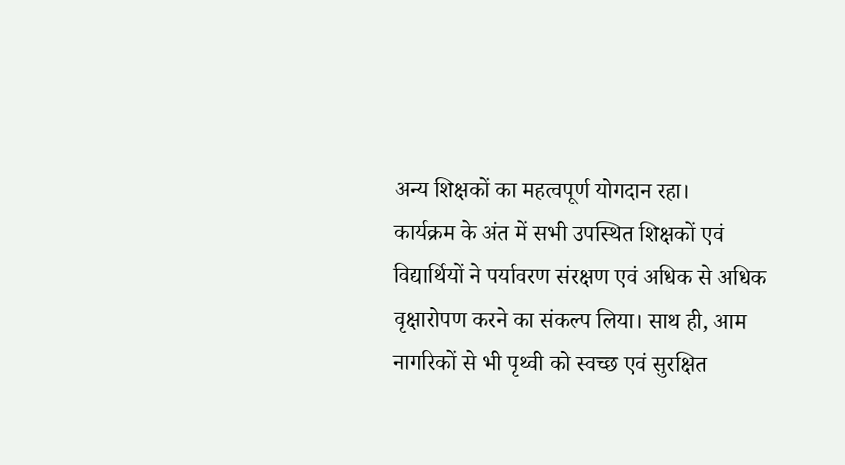अन्य शिक्षकों का महत्वपूर्ण योगदान रहा।
कार्यक्रम के अंत में सभी उपस्थित शिक्षकों एवं विद्यार्थियों ने पर्यावरण संरक्षण एवं अधिक से अधिक वृक्षारोपण करने का संकल्प लिया। साथ ही, आम नागरिकों से भी पृथ्वी को स्वच्छ एवं सुरक्षित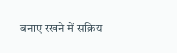बनाए रखने में सक्रिय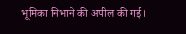भूमिका निभाने की अपील की गई।